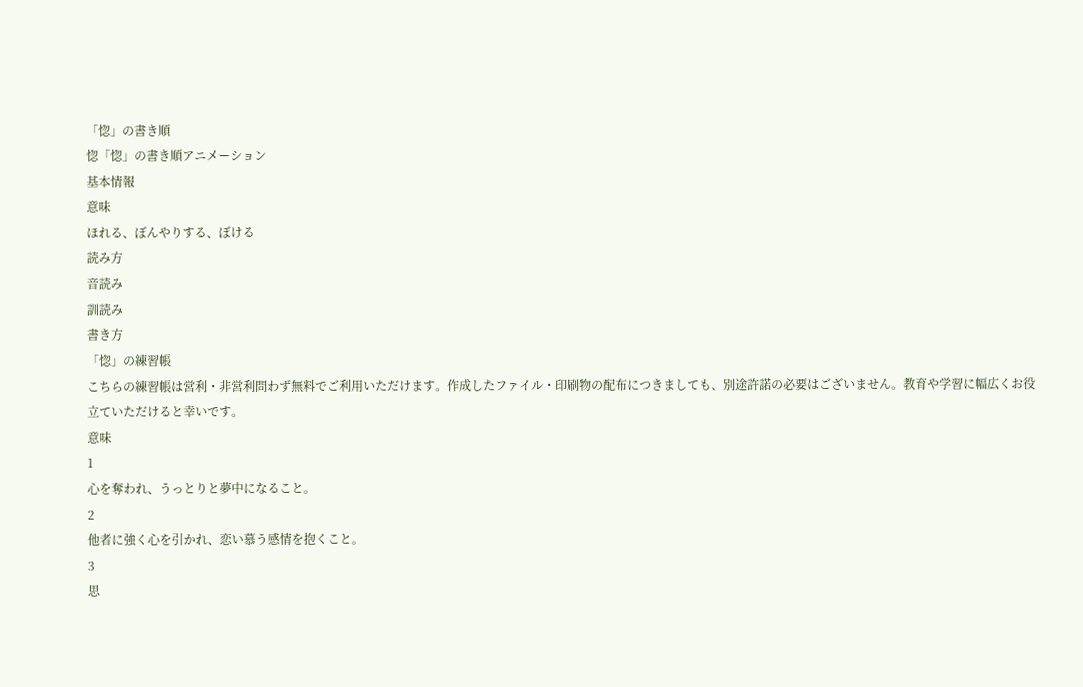「惚」の書き順
惚「惚」の書き順アニメーション
基本情報
意味
ほれる、ぼんやりする、ぼける
読み方
音読み
訓読み
書き方
「惚」の練習帳
こちらの練習帳は営利・非営利問わず無料でご利用いただけます。作成したファイル・印刷物の配布につきましても、別途許諾の必要はございません。教育や学習に幅広くお役立ていただけると幸いです。
意味
1
心を奪われ、うっとりと夢中になること。
2
他者に強く心を引かれ、恋い慕う感情を抱くこと。
3
思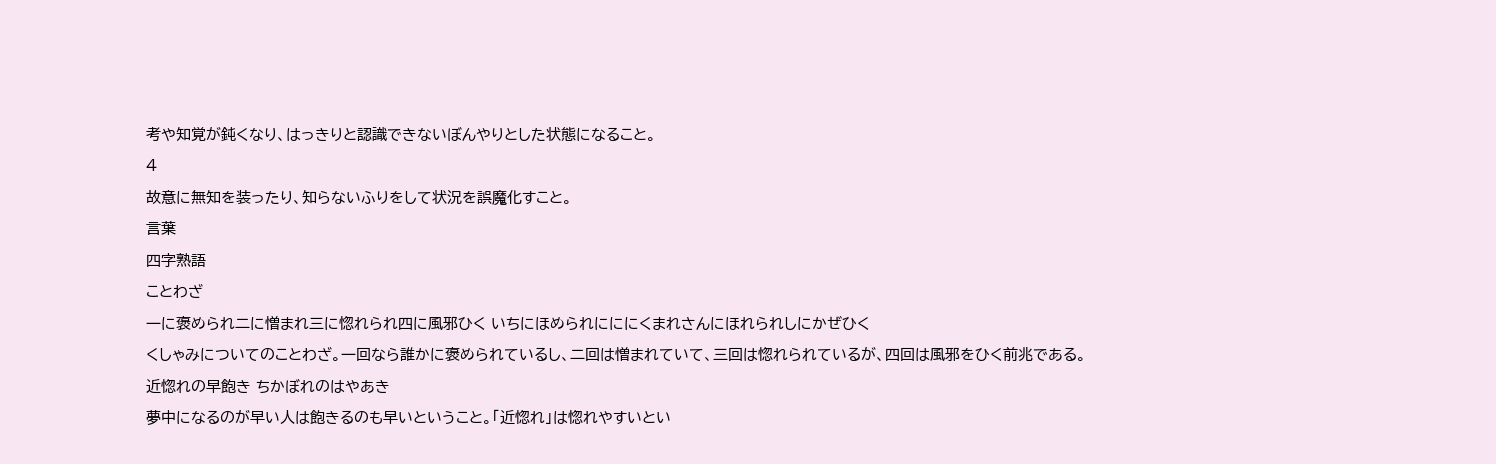考や知覚が鈍くなり、はっきりと認識できないぼんやりとした状態になること。
4
故意に無知を装ったり、知らないふりをして状況を誤魔化すこと。
言葉
四字熟語
ことわざ
一に褒められ二に憎まれ三に惚れられ四に風邪ひく いちにほめられにににくまれさんにほれられしにかぜひく
くしゃみについてのことわざ。一回なら誰かに褒められているし、二回は憎まれていて、三回は惚れられているが、四回は風邪をひく前兆である。
近惚れの早飽き ちかぼれのはやあき
夢中になるのが早い人は飽きるのも早いということ。「近惚れ」は惚れやすいとい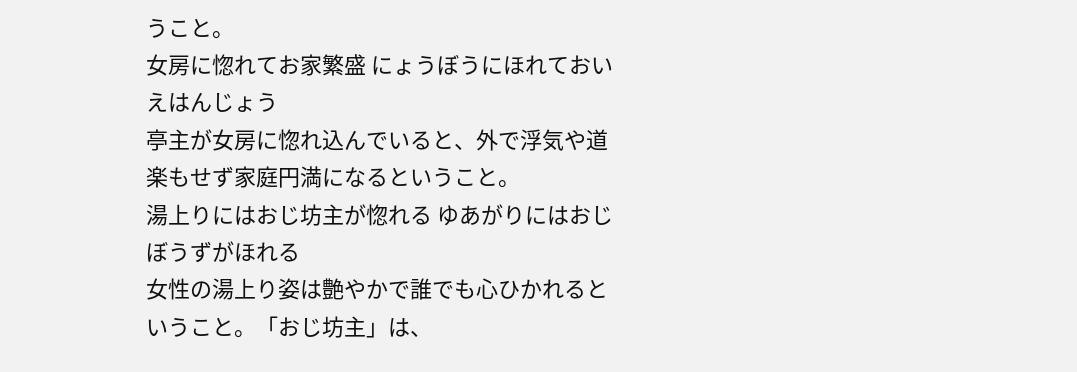うこと。
女房に惚れてお家繁盛 にょうぼうにほれておいえはんじょう
亭主が女房に惚れ込んでいると、外で浮気や道楽もせず家庭円満になるということ。
湯上りにはおじ坊主が惚れる ゆあがりにはおじぼうずがほれる
女性の湯上り姿は艶やかで誰でも心ひかれるということ。「おじ坊主」は、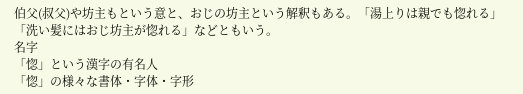伯父(叔父)や坊主もという意と、おじの坊主という解釈もある。「湯上りは親でも惚れる」「洗い髪にはおじ坊主が惚れる」などともいう。
名字
「惚」という漢字の有名人
「惚」の様々な書体・字体・字形